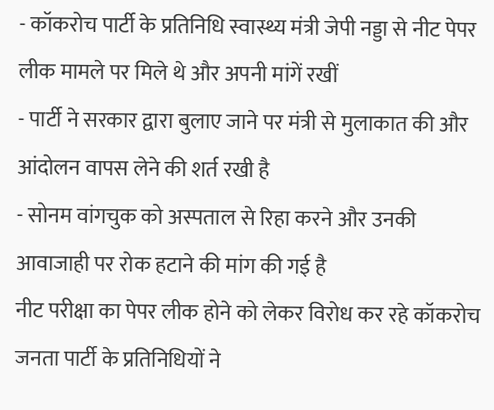- कॉकरोच पार्टी के प्रतिनिधि स्वास्थ्य मंत्री जेपी नड्डा से नीट पेपर लीक मामले पर मिले थे और अपनी मांगें रखीं
- पार्टी ने सरकार द्वारा बुलाए जाने पर मंत्री से मुलाकात की और आंदोलन वापस लेने की शर्त रखी है
- सोनम वांगचुक को अस्पताल से रिहा करने और उनकी आवाजाही पर रोक हटाने की मांग की गई है
नीट परीक्षा का पेपर लीक होने को लेकर विरोध कर रहे कॉकरोच जनता पार्टी के प्रतिनिधियों ने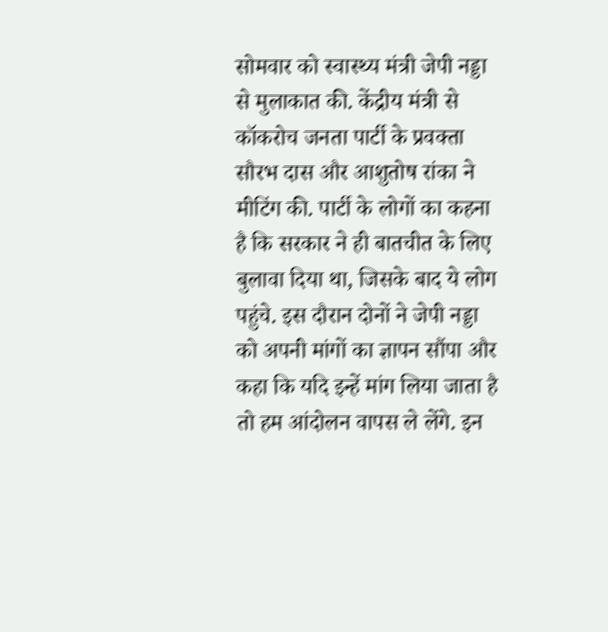सोमवार को स्वास्थ्य मंत्री जेपी नड्डा से मुलाकात की. केंद्रीय मंत्री से कॉकरोच जनता पार्टी के प्रवक्ता सौरभ दास और आशुतोष रांका ने मीटिंग की. पार्टी के लोगों का कहना है कि सरकार ने ही बातचीत के लिए बुलावा दिया था, जिसके बाद ये लोग पहुंचे. इस दौरान दोनों ने जेपी नड्डा को अपनी मांगों का ज्ञापन सौंपा और कहा कि यदि इन्हें मांग लिया जाता है तो हम आंदोलन वापस ले लेंगे. इन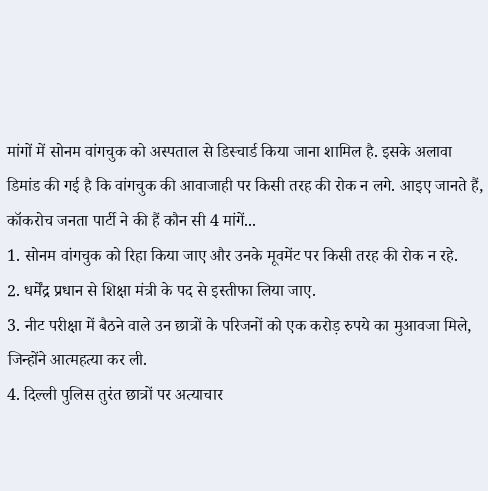मांगों में सोनम वांगचुक को अस्पताल से डिस्चार्ड किया जाना शामिल है. इसके अलावा डिमांड की गई है कि वांगचुक की आवाजाही पर किसी तरह की रोक न लगे. आइए जानते हैं, कॉकरोच जनता पार्टी ने की हैं कौन सी 4 मांगें...
1. सोनम वांगचुक को रिहा किया जाए और उनके मूवमेंट पर किसी तरह की रोक न रहे.
2. धर्मेंद्र प्रधान से शिक्षा मंत्री के पद से इस्तीफा लिया जाए.
3. नीट परीक्षा में बैठने वाले उन छात्रों के परिजनों को एक करोड़ रुपये का मुआवजा मिले, जिन्होंने आत्महत्या कर ली.
4. दिल्ली पुलिस तुरंत छात्रों पर अत्याचार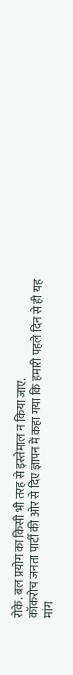रोके. बल प्रयोग का किसी भी तरह से इस्तेमाल न किया जाए.
कॉकरोच जनता पार्टी की ओर से दिए ज्ञापन में कहा गया कि हमारी पहले दिन से ही यह मांग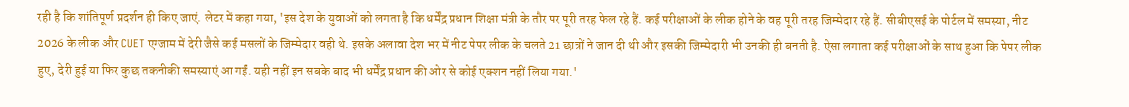रही है कि शांतिपूर्ण प्रदर्शन ही किए जाएं. लेटर में कहा गया, 'इस देश के युवाओं को लगता है कि धर्मेंद्र प्रधान शिक्षा मंत्री के तौर पर पूरी तरह फेल रहे हैं. कई परीक्षाओं के लीक होने के वह पूरी तरह जिम्मेदार रहे हैं. सीबीएसई के पोर्टल में समस्या, नीट 2026 के लीक और CUET एग्जाम में देरी जैसे कई मसलों के जिम्मेदार वही थे. इसके अलावा देश भर में नीट पेपर लीक के चलते 21 छात्रों ने जान दी थी और इसकी जिम्मेदारी भी उनकी ही बनती है. ऐसा लगाता कई परीक्षाओं के साथ हुआ कि पेपर लीक हुए, देरी हुई या फिर कुछ तकनीकी समस्याएं आ गईं. यही नहीं इन सबके बाद भी धर्मेंद्र प्रधान की ओर से कोई एक्शन नहीं लिया गया.'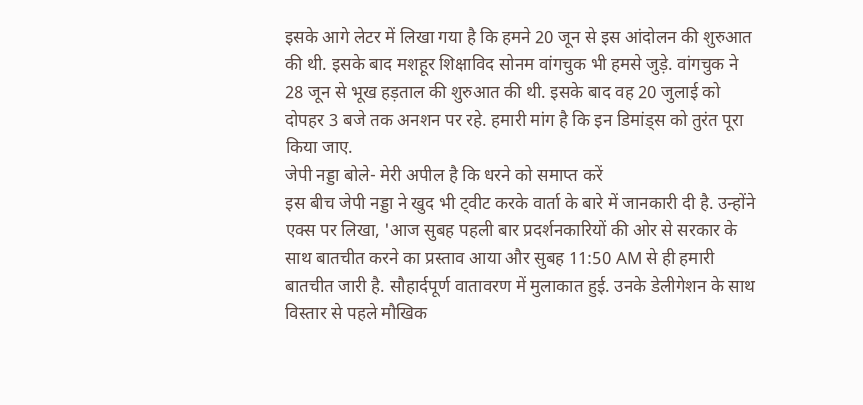इसके आगे लेटर में लिखा गया है कि हमने 20 जून से इस आंदोलन की शुरुआत की थी. इसके बाद मशहूर शिक्षाविद सोनम वांगचुक भी हमसे जुड़े. वांगचुक ने 28 जून से भूख हड़ताल की शुरुआत की थी. इसके बाद वह 20 जुलाई को दोपहर 3 बजे तक अनशन पर रहे. हमारी मांग है कि इन डिमांड्स को तुरंत पूरा किया जाए.
जेपी नड्डा बोले- मेरी अपील है कि धरने को समाप्त करें
इस बीच जेपी नड्डा ने खुद भी ट्वीट करके वार्ता के बारे में जानकारी दी है. उन्होंने एक्स पर लिखा, 'आज सुबह पहली बार प्रदर्शनकारियों की ओर से सरकार के साथ बातचीत करने का प्रस्ताव आया और सुबह 11:50 AM से ही हमारी बातचीत जारी है. सौहार्दपूर्ण वातावरण में मुलाकात हुई. उनके डेलीगेशन के साथ विस्तार से पहले मौखिक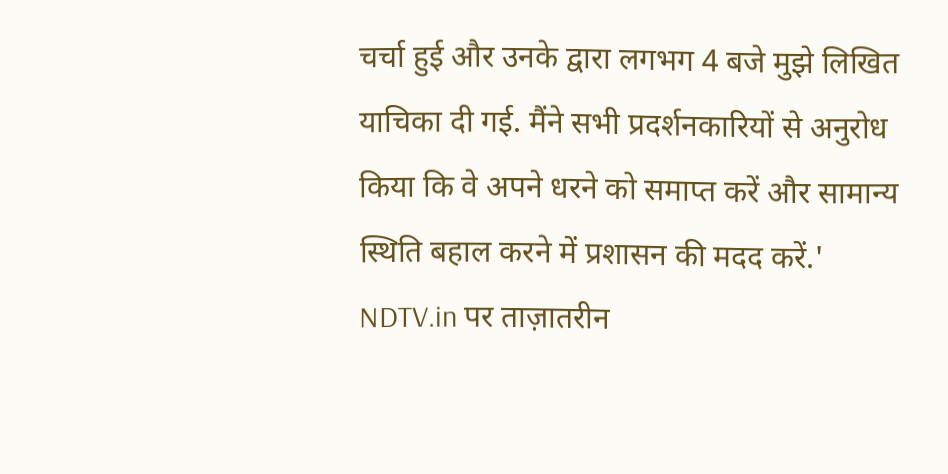चर्चा हुई और उनके द्वारा लगभग 4 बजे मुझे लिखित याचिका दी गई. मैंने सभी प्रदर्शनकारियों से अनुरोध किया कि वे अपने धरने को समाप्त करें और सामान्य स्थिति बहाल करने में प्रशासन की मदद करें.'
NDTV.in पर ताज़ातरीन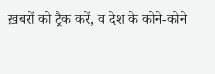ख़बरों को ट्रैक करें, व देश के कोने-कोने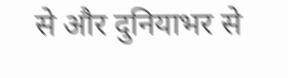से और दुनियाभर से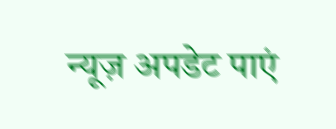न्यूज़ अपडेट पाएं